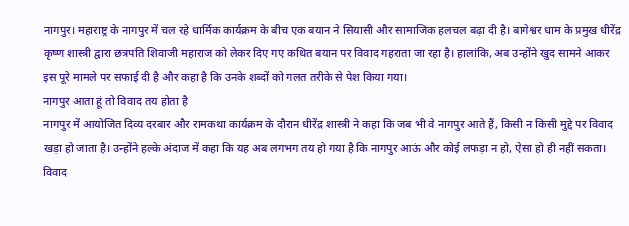नागपुर। महाराष्ट्र के नागपुर में चल रहे धार्मिक कार्यक्रम के बीच एक बयान ने सियासी और सामाजिक हलचल बढ़ा दी है। बागेश्वर धाम के प्रमुख धीरेंद्र कृष्ण शास्त्री द्वारा छत्रपति शिवाजी महाराज को लेकर दिए गए कथित बयान पर विवाद गहराता जा रहा है। हालांकि, अब उन्होंने खुद सामने आकर इस पूरे मामले पर सफाई दी है और कहा है कि उनके शब्दों को गलत तरीके से पेश किया गया।
नागपुर आता हूं तो विवाद तय होता है
नागपुर में आयोजित दिव्य दरबार और रामकथा कार्यक्रम के दौरान धीरेंद्र शास्त्री ने कहा कि जब भी वे नागपुर आते हैं, किसी न किसी मुद्दे पर विवाद खड़ा हो जाता है। उन्होंने हल्के अंदाज में कहा कि यह अब लगभग तय हो गया है कि नागपुर आऊं और कोई लफड़ा न हो, ऐसा हो ही नहीं सकता।
विवाद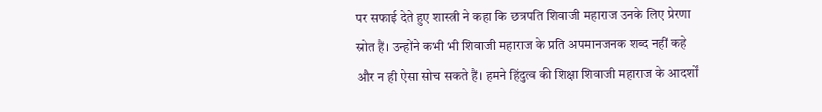पर सफाई देते हुए शास्त्री ने कहा कि छत्रपति शिवाजी महाराज उनके लिए प्रेरणा स्रोत हैं। उन्होंने कभी भी शिवाजी महाराज के प्रति अपमानजनक शब्द नहीं कहे और न ही ऐसा सोच सकते हैं। हमने हिंदुत्व की शिक्षा शिवाजी महाराज के आदर्शों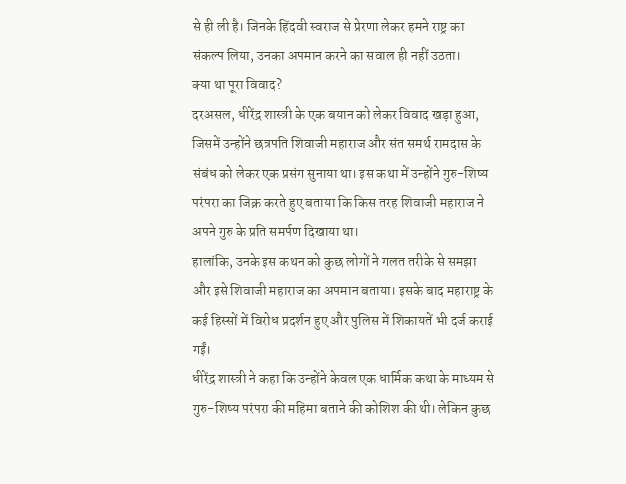से ही ली है। जिनके हिंदवी स्वराज से प्रेरणा लेकर हमने राष्ट्र का संकल्प लिया, उनका अपमान करने का सवाल ही नहीं उठता।
क्या था पूरा विवाद?
दरअसल, धीरेंद्र शास्त्री के एक बयान को लेकर विवाद खड़ा हुआ, जिसमें उन्होंने छत्रपति शिवाजी महाराज और संत समर्थ रामदास के संबंध को लेकर एक प्रसंग सुनाया था। इस कथा में उन्होंने गुरु-शिष्य परंपरा का जिक्र करते हुए बताया कि किस तरह शिवाजी महाराज ने अपने गुरु के प्रति समर्पण दिखाया था।
हालांकि, उनके इस कथन को कुछ लोगों ने गलत तरीके से समझा और इसे शिवाजी महाराज का अपमान बताया। इसके बाद महाराष्ट्र के कई हिस्सों में विरोध प्रदर्शन हुए और पुलिस में शिकायतें भी दर्ज कराई गईं।
धीरेंद्र शास्त्री ने कहा कि उन्होंने केवल एक धार्मिक कथा के माध्यम से गुरु-शिष्य परंपरा की महिमा बताने की कोशिश की थी। लेकिन कुछ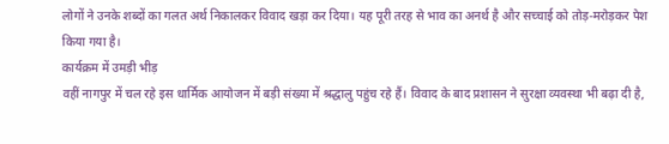लोगों ने उनके शब्दों का गलत अर्थ निकालकर विवाद खड़ा कर दिया। यह पूरी तरह से भाव का अनर्थ है और सच्चाई को तोड़-मरोड़कर पेश किया गया है।
कार्यक्रम में उमड़ी भीड़
वहीं नागपुर में चल रहे इस धार्मिक आयोजन में बड़ी संख्या में श्रद्धालु पहुंच रहे हैं। विवाद के बाद प्रशासन ने सुरक्षा व्यवस्था भी बढ़ा दी है,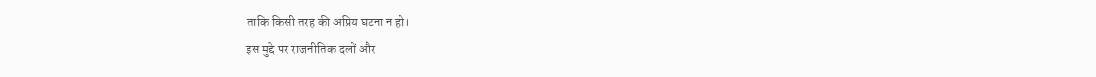ताकि किसी तरह की अप्रिय घटना न हो।
इस मुद्दे पर राजनीतिक दलों और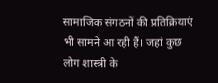सामाजिक संगठनों की प्रतिक्रियाएं भी सामने आ रही हैं। जहां कुछ लोग शास्त्री के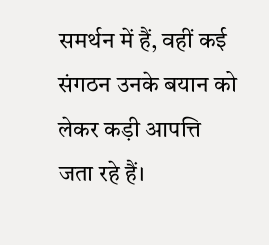समर्थन में हैं, वहीं कई संगठन उनके बयान को लेकर कड़ी आपत्ति जता रहे हैं।